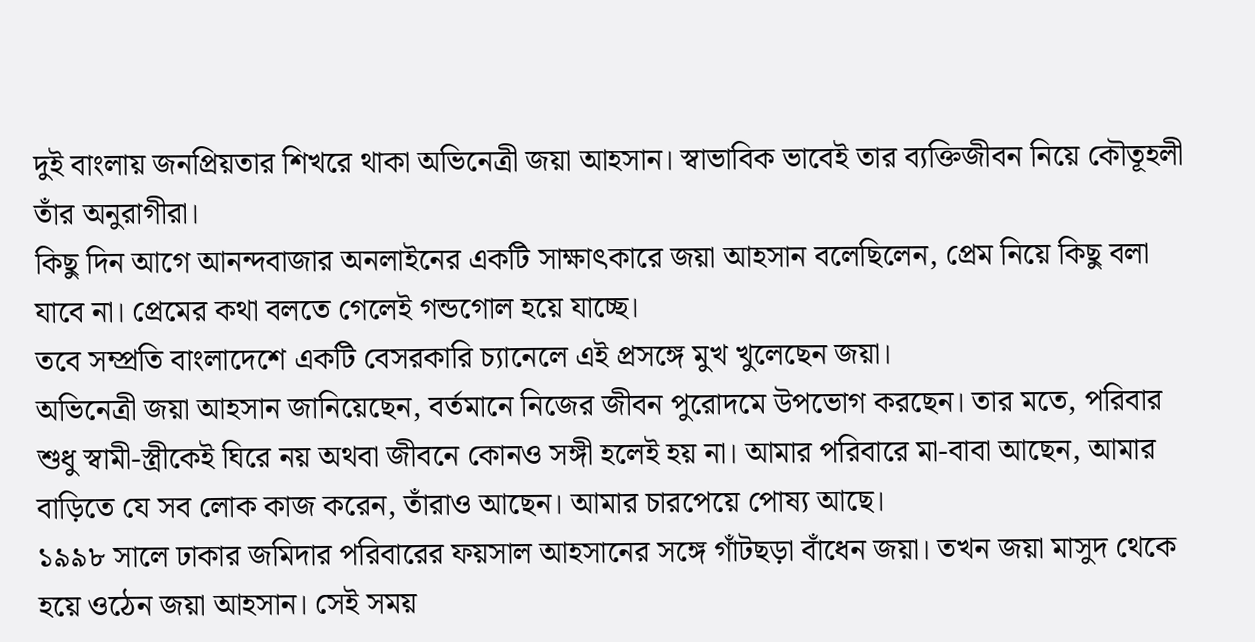দুই বাংলায় জনপ্রিয়তার শিখরে থাকা অভিনেত্রী জয়া আহসান। স্বাভাবিক ভাবেই তার ব্যক্তিজীবন নিয়ে কৌতূহলী তাঁর অনুরাগীরা।
কিছু দিন আগে আনন্দবাজার অনলাইনের একটি সাক্ষাৎকারে জয়া আহসান বলেছিলেন, প্রেম নিয়ে কিছু বলা যাবে না। প্রেমের কথা বলতে গেলেই গন্ডগোল হয়ে যাচ্ছে।
তবে সম্প্রতি বাংলাদেশে একটি বেসরকারি চ্যানেলে এই প্রসঙ্গে মুখ খুলেছেন জয়া।
অভিনেত্রী জয়া আহসান জানিয়েছেন, বর্তমানে নিজের জীবন পুরোদমে উপভোগ করছেন। তার মতে, পরিবার শুধু স্বামী-স্ত্রীকেই ঘিরে নয় অথবা জীবনে কোনও সঙ্গী হলেই হয় না। আমার পরিবারে মা-বাবা আছেন, আমার বাড়িতে যে সব লোক কাজ করেন, তাঁরাও আছেন। আমার চারপেয়ে পোষ্য আছে।
১৯৯৮ সালে ঢাকার জমিদার পরিবারের ফয়সাল আহসানের সঙ্গে গাঁটছড়া বাঁধেন জয়া। তখন জয়া মাসুদ থেকে হয়ে ওঠেন জয়া আহসান। সেই সময়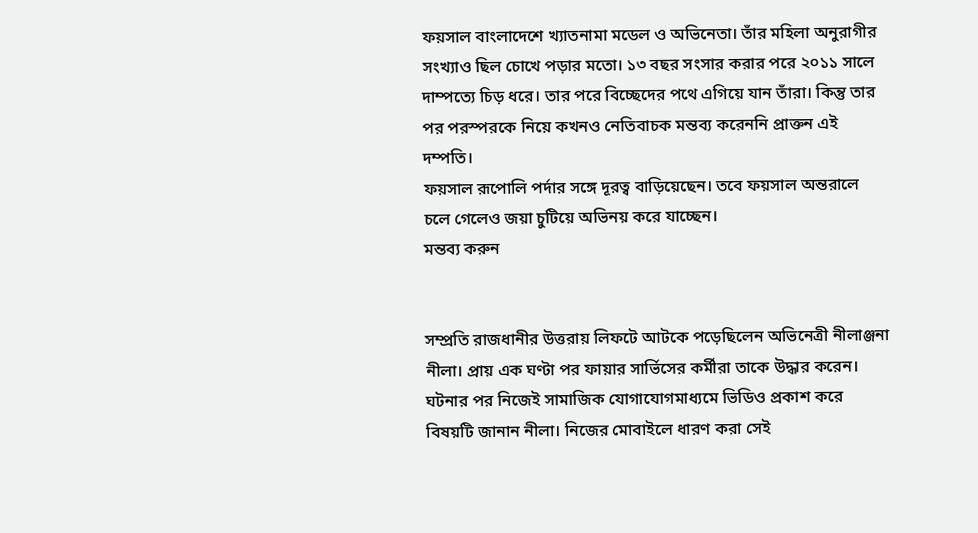ফয়সাল বাংলাদেশে খ্যাতনামা মডেল ও অভিনেতা। তাঁর মহিলা অনুরাগীর সংখ্যাও ছিল চোখে পড়ার মতো। ১৩ বছর সংসার করার পরে ২০১১ সালে দাম্পত্যে চিড় ধরে। তার পরে বিচ্ছেদের পথে এগিয়ে যান তাঁরা। কিন্তু তার পর পরস্পরকে নিয়ে কখনও নেতিবাচক মন্তব্য করেননি প্রাক্তন এই দম্পতি।
ফয়সাল রূপোলি পর্দার সঙ্গে দূরত্ব বাড়িয়েছেন। তবে ফয়সাল অন্তরালে চলে গেলেও জয়া চুটিয়ে অভিনয় করে যাচ্ছেন।
মন্তব্য করুন


সম্প্রতি রাজধানীর উত্তরায় লিফটে আটকে পড়েছিলেন অভিনেত্রী নীলাঞ্জনা নীলা। প্রায় এক ঘণ্টা পর ফায়ার সার্ভিসের কর্মীরা তাকে উদ্ধার করেন।
ঘটনার পর নিজেই সামাজিক যোগাযোগমাধ্যমে ভিডিও প্রকাশ করে বিষয়টি জানান নীলা। নিজের মোবাইলে ধারণ করা সেই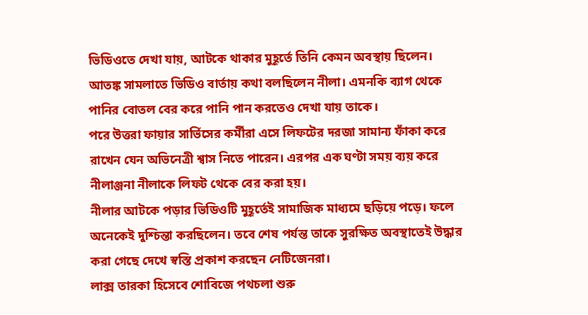ভিডিওতে দেখা যায়, আটকে থাকার মুহূর্তে তিনি কেমন অবস্থায় ছিলেন। আতঙ্ক সামলাতে ভিডিও বার্তায় কথা বলছিলেন নীলা। এমনকি ব্যাগ থেকে পানির বোতল বের করে পানি পান করতেও দেখা যায় তাকে।
পরে উত্তরা ফায়ার সার্ভিসের কর্মীরা এসে লিফটের দরজা সামান্য ফাঁকা করে রাখেন যেন অভিনেত্রী শ্বাস নিতে পারেন। এরপর এক ঘণ্টা সময় ব্যয় করে নীলাঞ্জনা নীলাকে লিফট থেকে বের করা হয়।
নীলার আটকে পড়ার ভিডিওটি মুহূর্তেই সামাজিক মাধ্যমে ছড়িয়ে পড়ে। ফলে অনেকেই দুশ্চিন্তা করছিলেন। তবে শেষ পর্যন্ত তাকে সুরক্ষিত অবস্থাতেই উদ্ধার করা গেছে দেখে স্বস্তি প্রকাশ করছেন নেটিজেনরা।
লাক্স তারকা হিসেবে শোবিজে পথচলা শুরু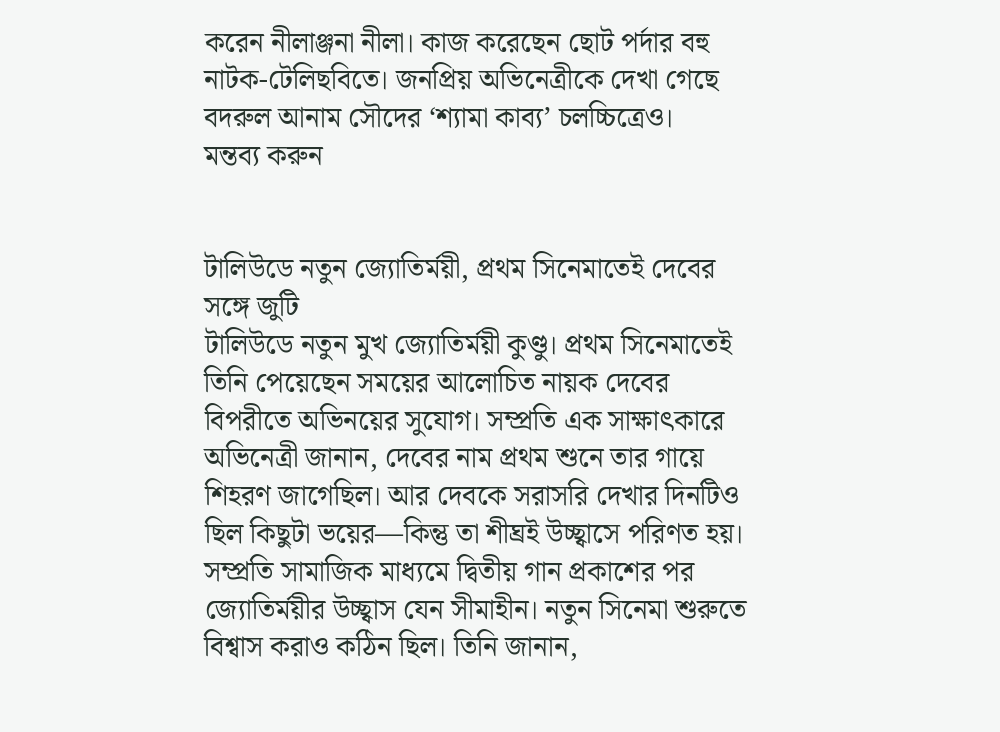করেন নীলাঞ্জনা নীলা। কাজ করেছেন ছোট পর্দার বহু নাটক-টেলিছবিতে। জনপ্রিয় অভিনেত্রীকে দেখা গেছে বদরুল আনাম সৌদের ‘শ্যামা কাব্য’ চলচ্চিত্রেও।
মন্তব্য করুন


টালিউডে নতুন জ্যোতির্ময়ী, প্রথম সিনেমাতেই দেবের সঙ্গে জুটি
টালিউডে নতুন মুখ জ্যোতির্ময়ী কুণ্ডু। প্রথম সিনেমাতেই তিনি পেয়েছেন সময়ের আলোচিত নায়ক দেবের বিপরীতে অভিনয়ের সুযোগ। সম্প্রতি এক সাক্ষাৎকারে অভিনেত্রী জানান, দেবের নাম প্রথম শুনে তার গায়ে শিহরণ জাগেছিল। আর দেবকে সরাসরি দেখার দিনটিও ছিল কিছুটা ভয়ের—কিন্তু তা শীঘ্রই উচ্ছ্বাসে পরিণত হয়।
সম্প্রতি সামাজিক মাধ্যমে দ্বিতীয় গান প্রকাশের পর জ্যোতির্ময়ীর উচ্ছ্বাস যেন সীমাহীন। নতুন সিনেমা শুরুতে বিশ্বাস করাও কঠিন ছিল। তিনি জানান,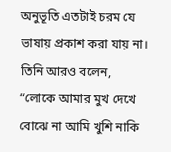অনুভূতি এতটাই চরম যে ভাষায় প্রকাশ করা যায় না। তিনি আরও বলেন, “লোকে আমার মুখ দেখে বোঝে না আমি খুশি নাকি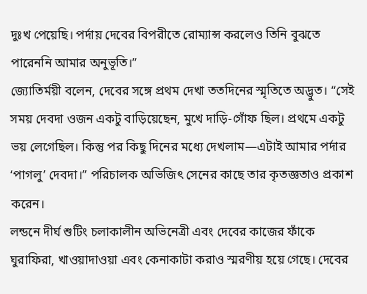দুঃখ পেয়েছি। পর্দায় দেবের বিপরীতে রোম্যান্স করলেও তিনি বুঝতে পারেননি আমার অনুভূতি।”
জ্যোতির্ময়ী বলেন, দেবের সঙ্গে প্রথম দেখা ততদিনের স্মৃতিতে অদ্ভুত। “সেই সময় দেবদা ওজন একটু বাড়িয়েছেন, মুখে দাড়ি-গোঁফ ছিল। প্রথমে একটু ভয় লেগেছিল। কিন্তু পর কিছু দিনের মধ্যে দেখলাম—এটাই আমার পর্দার ‘পাগলু’ দেবদা।” পরিচালক অভিজিৎ সেনের কাছে তার কৃতজ্ঞতাও প্রকাশ করেন।
লন্ডনে দীর্ঘ শুটিং চলাকালীন অভিনেত্রী এবং দেবের কাজের ফাঁকে ঘুরাফিরা, খাওয়াদাওয়া এবং কেনাকাটা করাও স্মরণীয় হয়ে গেছে। দেবের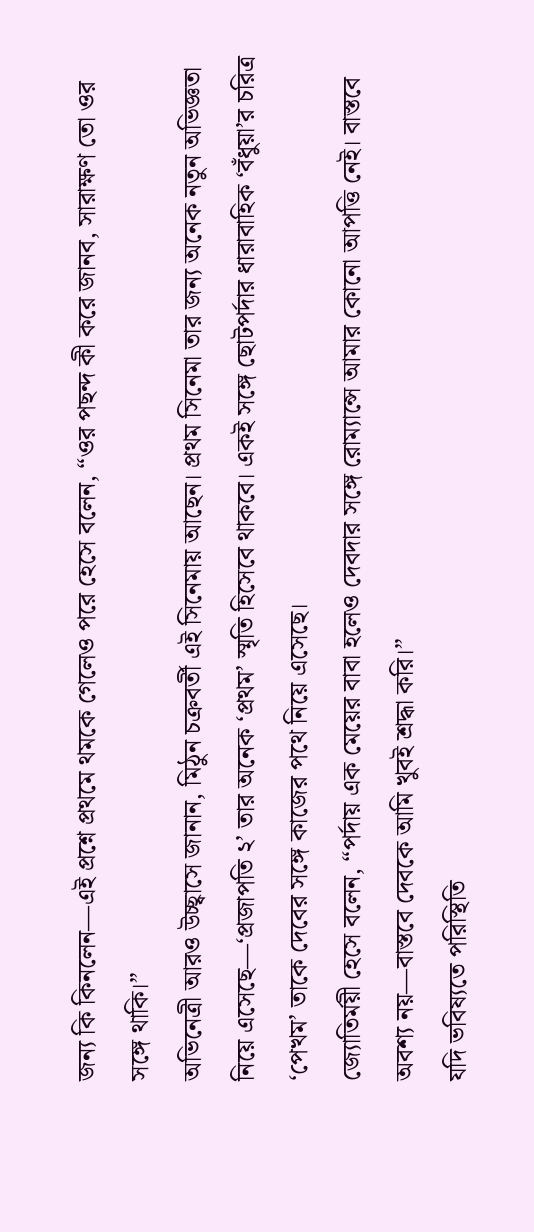জন্য কি কিনলেন—এই প্রশ্নে প্রথমে থমকে গেলেও পরে হেসে বলেন, “ওর পছন্দ কী করে জানব, সারাক্ষণ তো ওর সঙ্গে থাকি।”
অভিনেত্রী আরও উচ্ছ্বাসে জানান, মিঠুন চক্রবর্তী এই সিনেমায় আছেন। প্রথম সিনেমা তার জন্য অনেক নতুন অভিজ্ঞতা নিয়ে এসেছে—‘প্রজাপতি ২’ তার অনেক ‘প্রথম’ স্মৃতি হিসেবে থাকবে। একই সঙ্গে ছোটপর্দার ধারাবাহিক ‘বঁধুয়া’র চরিত্র ‘পেখম’ তাকে দেবের সঙ্গে কাজের পথে নিয়ে এসেছে।
জ্যোতির্ময়ী হেসে বলেন, “পর্দায় এক মেয়ের বাবা হলেও দেবদার সঙ্গে রোম্যান্সে আমার কোনো আপত্তি নেই। বাস্তবে অবশ্য নয়—বাস্তবে দেবকে আমি খুবই শ্রদ্ধা করি।”
যদি ভবিষ্যতে পরিস্থিতি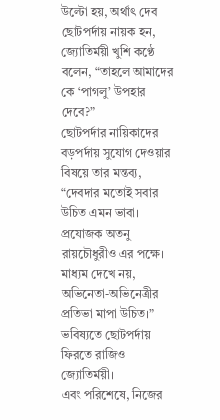উল্টো হয়, অর্থাৎ দেব ছোটপর্দায় নায়ক হন, জ্যোতির্ময়ী খুশি কণ্ঠে বলেন, “তাহলে আমাদের কে ‘পাগলু’ উপহার দেবে?”
ছোটপর্দার নায়িকাদের বড়পর্দায় সুযোগ দেওয়ার বিষয়ে তার মন্তব্য, “দেবদার মতোই সবার উচিত এমন ভাবা। প্রযোজক অতনু রায়চৌধুরীও এর পক্ষে। মাধ্যম দেখে নয়, অভিনেতা-অভিনেত্রীর প্রতিভা মাপা উচিত।” ভবিষ্যতে ছোটপর্দায় ফিরতে রাজিও জ্যোতির্ময়ী।
এবং পরিশেষে, নিজের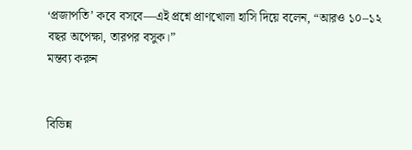‘প্রজাপতি’ কবে বসবে—এই প্রশ্নে প্রাণখোলা হাসি দিয়ে বলেন, “আরও ১০–১২ বছর অপেক্ষা, তারপর বসুক।”
মন্তব্য করুন


বিভিন্ন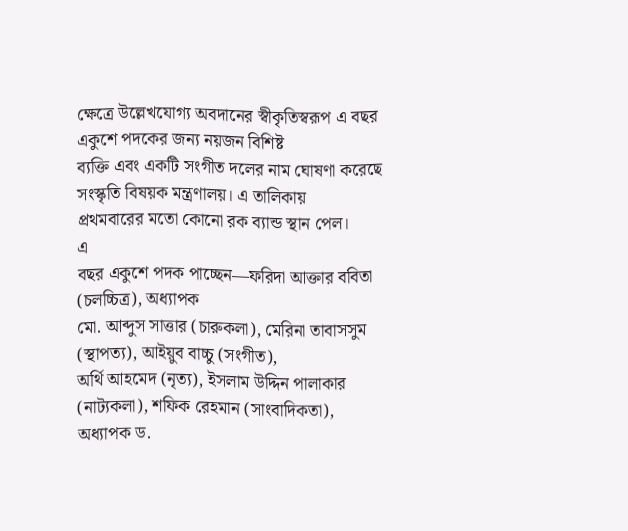ক্ষেত্রে উল্লেখযোগ্য অবদানের স্বীকৃতিস্বরূপ এ বছর একুশে পদকের জন্য নয়জন বিশিষ্ট
ব্যক্তি এবং একটি সংগীত দলের নাম ঘোষণা করেছে সংস্কৃতি বিষয়ক মন্ত্রণালয়। এ তালিকায়
প্রথমবারের মতো কোনো রক ব্যান্ড স্থান পেল।
এ
বছর একুশে পদক পাচ্ছেন—ফরিদা আক্তার ববিতা (চলচ্চিত্র), অধ্যাপক
মো. আব্দুস সাত্তার (চারুকলা), মেরিনা তাবাসসুম (স্থাপত্য), আইয়ুব বাচ্চু (সংগীত),
অর্থি আহমেদ (নৃত্য), ইসলাম উদ্দিন পালাকার (নাট্যকলা), শফিক রেহমান (সাংবাদিকতা),
অধ্যাপক ড.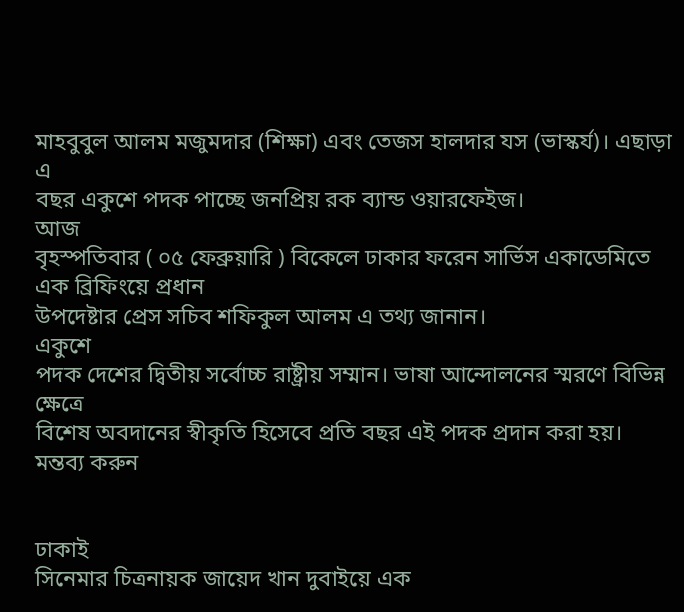মাহবুবুল আলম মজুমদার (শিক্ষা) এবং তেজস হালদার যস (ভাস্কর্য)। এছাড়া এ
বছর একুশে পদক পাচ্ছে জনপ্রিয় রক ব্যান্ড ওয়ারফেইজ।
আজ
বৃহস্পতিবার ( ০৫ ফেব্রুয়ারি ) বিকেলে ঢাকার ফরেন সার্ভিস একাডেমিতে এক ব্রিফিংয়ে প্রধান
উপদেষ্টার প্রেস সচিব শফিকুল আলম এ তথ্য জানান।
একুশে
পদক দেশের দ্বিতীয় সর্বোচ্চ রাষ্ট্রীয় সম্মান। ভাষা আন্দোলনের স্মরণে বিভিন্ন ক্ষেত্রে
বিশেষ অবদানের স্বীকৃতি হিসেবে প্রতি বছর এই পদক প্রদান করা হয়।
মন্তব্য করুন


ঢাকাই
সিনেমার চিত্রনায়ক জায়েদ খান দুবাইয়ে এক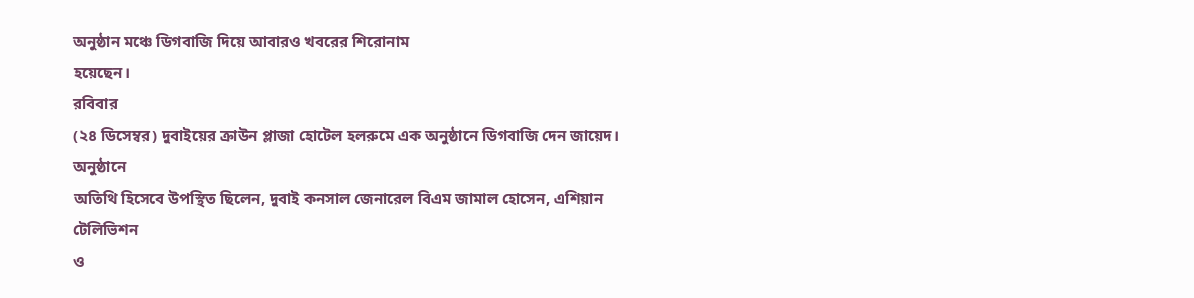অনুষ্ঠান মঞ্চে ডিগবাজি দিয়ে আবারও খবরের শিরোনাম
হয়েছেন।
রবিবার
(২৪ ডিসেম্বর) দুবাইয়ের ক্রাউন প্লাজা হোটেল হলরুমে এক অনুষ্ঠানে ডিগবাজি দেন জায়েদ।
অনুষ্ঠানে
অতিথি হিসেবে উপস্থিত ছিলেন, দুবাই কনসাল জেনারেল বিএম জামাল হোসেন, এশিয়ান টেলিভিশন
ও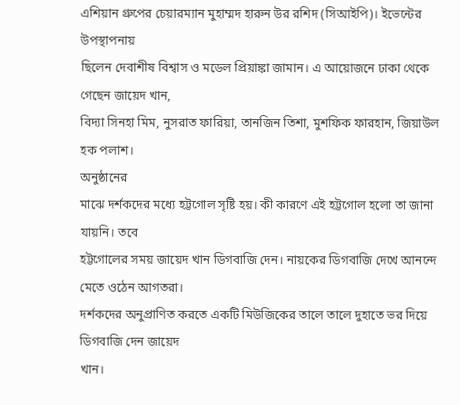এশিয়ান গ্রুপের চেয়ারম্যান মুহাম্মদ হারুন উর রশিদ (সিআইপি)। ইভেন্টের উপস্থাপনায়
ছিলেন দেবাশীষ বিশ্বাস ও মডেল প্রিয়াঙ্কা জামান। এ আয়োজনে ঢাকা থেকে গেছেন জায়েদ খান,
বিদ্যা সিনহা মিম, নুসরাত ফারিয়া, তানজিন তিশা, মুশফিক ফারহান, জিয়াউল হক পলাশ।
অনুষ্ঠানের
মাঝে দর্শকদের মধ্যে হট্টগোল সৃষ্টি হয়। কী কারণে এই হট্টগোল হলো তা জানা যায়নি। তবে
হট্টগোলের সময় জায়েদ খান ডিগবাজি দেন। নায়কের ডিগবাজি দেখে আনন্দে মেতে ওঠেন আগতরা।
দর্শকদের অনুপ্রাণিত করতে একটি মিউজিকের তালে তালে দুহাতে ভর দিয়ে ডিগবাজি দেন জায়েদ
খান।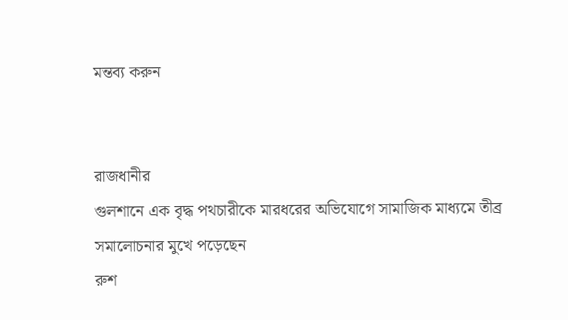মন্তব্য করুন


রাজধানীর
গুলশানে এক বৃদ্ধ পথচারীকে মারধরের অভিযোগে সামাজিক মাধ্যমে তীব্র সমালোচনার মুখে পড়েছেন
রুশ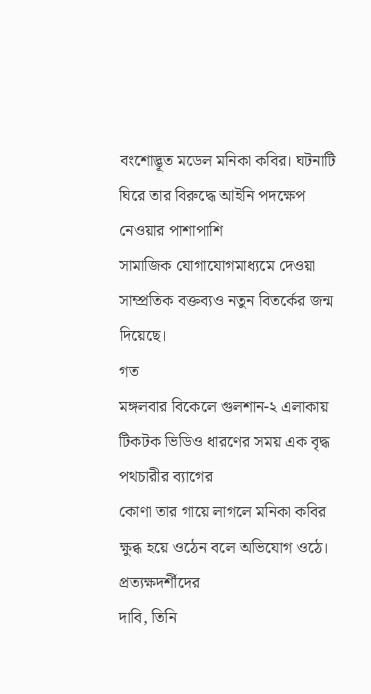বংশোদ্ভূত মডেল মনিকা কবির। ঘটনাটি ঘিরে তার বিরুদ্ধে আইনি পদক্ষেপ নেওয়ার পাশাপাশি
সামাজিক যোগাযোগমাধ্যমে দেওয়া সাম্প্রতিক বক্তব্যও নতুন বিতর্কের জন্ম দিয়েছে।
গত
মঙ্গলবার বিকেলে গুলশান-২ এলাকায় টিকটক ভিডিও ধারণের সময় এক বৃদ্ধ পথচারীর ব্যাগের
কোণা তার গায়ে লাগলে মনিকা কবির ক্ষুব্ধ হয়ে ওঠেন বলে অভিযোগ ওঠে। প্রত্যক্ষদর্শীদের
দাবি, তিনি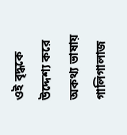ওই বৃদ্ধকে উদ্দেশ্য করে অকথ্য ভাষায় গালিগালাজ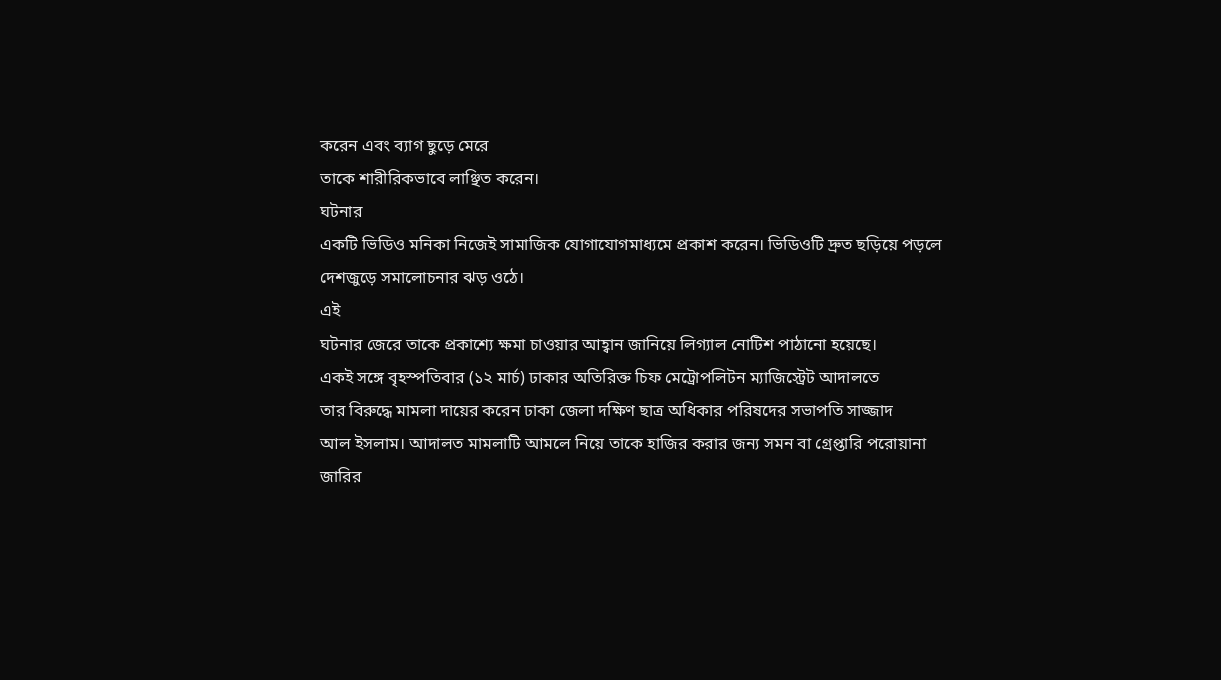করেন এবং ব্যাগ ছুড়ে মেরে
তাকে শারীরিকভাবে লাঞ্ছিত করেন।
ঘটনার
একটি ভিডিও মনিকা নিজেই সামাজিক যোগাযোগমাধ্যমে প্রকাশ করেন। ভিডিওটি দ্রুত ছড়িয়ে পড়লে
দেশজুড়ে সমালোচনার ঝড় ওঠে।
এই
ঘটনার জেরে তাকে প্রকাশ্যে ক্ষমা চাওয়ার আহ্বান জানিয়ে লিগ্যাল নোটিশ পাঠানো হয়েছে।
একই সঙ্গে বৃহস্পতিবার (১২ মার্চ) ঢাকার অতিরিক্ত চিফ মেট্রোপলিটন ম্যাজিস্ট্রেট আদালতে
তার বিরুদ্ধে মামলা দায়ের করেন ঢাকা জেলা দক্ষিণ ছাত্র অধিকার পরিষদের সভাপতি সাজ্জাদ
আল ইসলাম। আদালত মামলাটি আমলে নিয়ে তাকে হাজির করার জন্য সমন বা গ্রেপ্তারি পরোয়ানা
জারির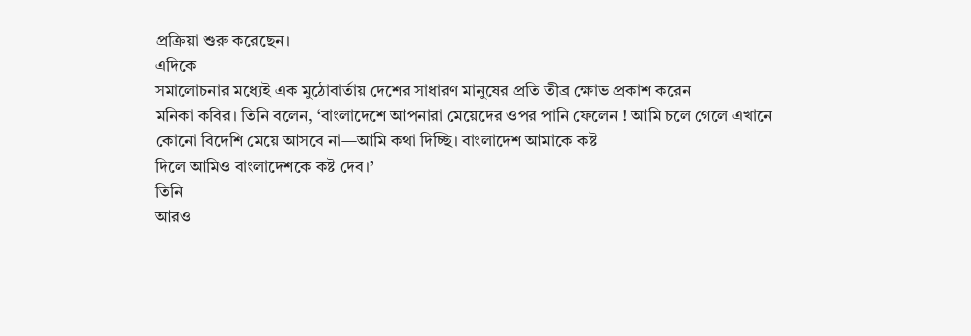প্রক্রিয়া শুরু করেছেন।
এদিকে
সমালোচনার মধ্যেই এক মুঠোবার্তায় দেশের সাধারণ মানুষের প্রতি তীব্র ক্ষোভ প্রকাশ করেন
মনিকা কবির। তিনি বলেন, ‘বাংলাদেশে আপনারা মেয়েদের ওপর পানি ফেলেন ! আমি চলে গেলে এখানে
কোনো বিদেশি মেয়ে আসবে না—আমি কথা দিচ্ছি। বাংলাদেশ আমাকে কষ্ট
দিলে আমিও বাংলাদেশকে কষ্ট দেব।’
তিনি
আরও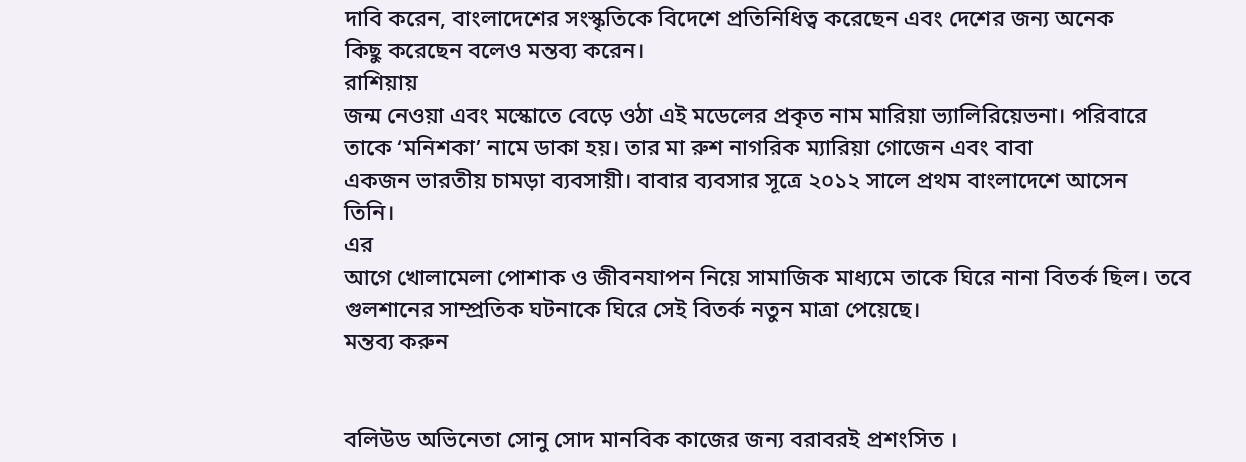দাবি করেন, বাংলাদেশের সংস্কৃতিকে বিদেশে প্রতিনিধিত্ব করেছেন এবং দেশের জন্য অনেক
কিছু করেছেন বলেও মন্তব্য করেন।
রাশিয়ায়
জন্ম নেওয়া এবং মস্কোতে বেড়ে ওঠা এই মডেলের প্রকৃত নাম মারিয়া ভ্যালিরিয়েভনা। পরিবারে
তাকে ‘মনিশকা’ নামে ডাকা হয়। তার মা রুশ নাগরিক ম্যারিয়া গোজেন এবং বাবা
একজন ভারতীয় চামড়া ব্যবসায়ী। বাবার ব্যবসার সূত্রে ২০১২ সালে প্রথম বাংলাদেশে আসেন
তিনি।
এর
আগে খোলামেলা পোশাক ও জীবনযাপন নিয়ে সামাজিক মাধ্যমে তাকে ঘিরে নানা বিতর্ক ছিল। তবে
গুলশানের সাম্প্রতিক ঘটনাকে ঘিরে সেই বিতর্ক নতুন মাত্রা পেয়েছে।
মন্তব্য করুন


বলিউড অভিনেতা সোনু সোদ মানবিক কাজের জন্য বরাবরই প্রশংসিত ।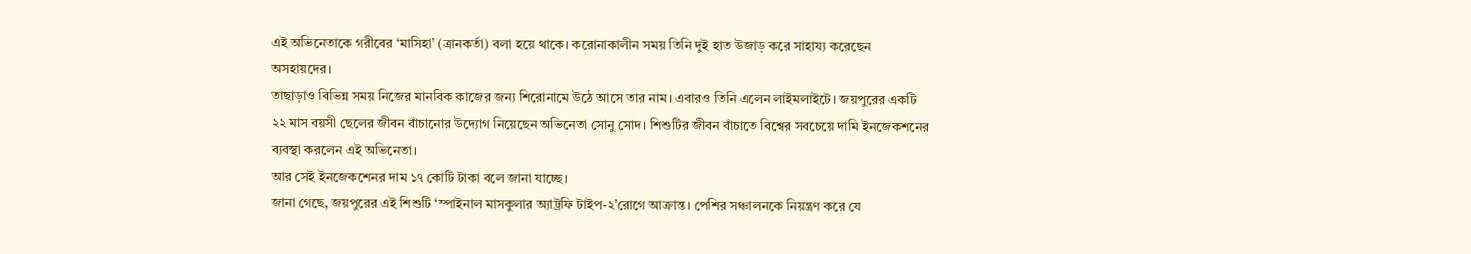এই অভিনেতাকে গরীবের ‘মাসিহা’ (ত্রানকর্তা) বলা হয়ে থাকে। করোনাকালীন সময় তিনি দুই হাত উজাড় করে সাহায্য করেছেন অসহায়দের।
তাছাড়াও বিভিন্ন সময় নিজের মানবিক কাজের জন্য শিরোনামে উঠে আসে তার নাম। এবারও তিনি এলেন লাইমলাইটে। জয়পুরের একটি ২২ মাস বয়সী ছেলের জীবন বাঁচানোর উদ্যোগ নিয়েছেন অভিনেতা সোনু সোদ। শিশুটির জীবন বাঁচাতে বিশ্বের সবচেয়ে দামি ইনজেকশনের ব্যবস্থা করলেন এই অভিনেতা।
আর সেই ইনজেকশেনর দাম ১৭ কোটি টাকা বলে জানা যাচ্ছে।
জানা গেছে, জয়পুরের এই শিশুটি ‘স্পাইনাল মাসকুলার অ্যাট্রফি টাইপ-২’রোগে আক্রান্ত। পেশির সঞ্চালনকে নিয়ন্ত্রণ করে যে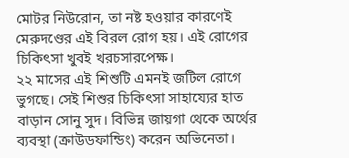মোটর নিউরোন, তা নষ্ট হওয়ার কারণেই মেরুদণ্ডের এই বিরল রোগ হয়। এই রোগের চিকিৎসা খুবই খরচসারপেক্ষ।
২২ মাসের এই শিশুটি এমনই জটিল রোগে ভুগছে। সেই শিশুর চিকিৎসা সাহায্যের হাত বাড়ান সোনু সুদ। বিভিন্ন জায়গা থেকে অর্থের ব্যবস্থা (ক্রাউডফান্ডিং) করেন অভিনেতা।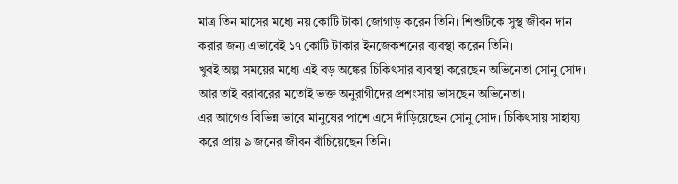মাত্র তিন মাসের মধ্যে নয় কোটি টাকা জোগাড় করেন তিনি। শিশুটিকে সুস্থ জীবন দান করার জন্য এভাবেই ১৭ কোটি টাকার ইনজেকশনের ব্যবস্থা করেন তিনি।
খুবই অল্প সময়ের মধ্যে এই বড় অঙ্কের চিকিৎসার ব্যবস্থা করেছেন অভিনেতা সোনু সোদ। আর তাই বরাবরের মতোই ভক্ত অনুরাগীদের প্রশংসায় ভাসছেন অভিনেতা।
এর আগেও বিভিন্ন ভাবে মানুষের পাশে এসে দাঁড়িয়েছেন সোনু সোদ। চিকিৎসায় সাহায্য করে প্রায় ৯ জনের জীবন বাঁচিয়েছেন তিনি।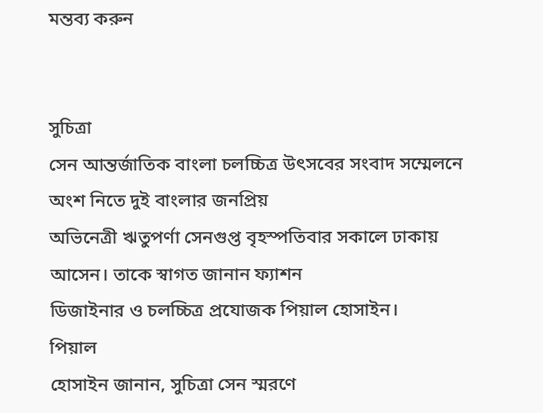মন্তব্য করুন


সুচিত্রা
সেন আন্তর্জাতিক বাংলা চলচ্চিত্র উৎসবের সংবাদ সম্মেলনে অংশ নিতে দুই বাংলার জনপ্রিয়
অভিনেত্রী ঋতুপর্ণা সেনগুপ্ত বৃহস্পতিবার সকালে ঢাকায় আসেন। তাকে স্বাগত জানান ফ্যাশন
ডিজাইনার ও চলচ্চিত্র প্রযোজক পিয়াল হোসাইন।
পিয়াল
হোসাইন জানান, সুচিত্রা সেন স্মরণে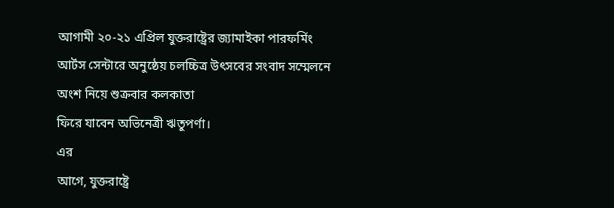আগামী ২০-২১ এপ্রিল যুক্তরাষ্ট্রের জ্যামাইকা পারফর্মিং
আর্টস সেন্টারে অনুষ্ঠেয় চলচ্চিত্র উৎসবের সংবাদ সম্মেলনে অংশ নিয়ে শুক্রবার কলকাতা
ফিরে যাবেন অভিনেত্রী ঋতুপর্ণা।
এর
আগে, যুক্তরাষ্ট্রে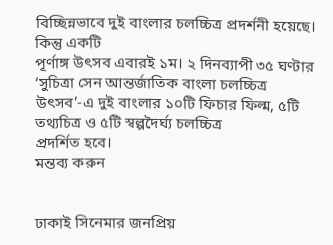বিচ্ছিন্নভাবে দুই বাংলার চলচ্চিত্র প্রদর্শনী হয়েছে। কিন্তু একটি
পূর্ণাঙ্গ উৎসব এবারই ১ম। ২ দিনব্যাপী ৩৫ ঘণ্টার ‘সুচিত্রা সেন আন্তর্জাতিক বাংলা চলচ্চিত্র
উৎসব’-এ দুই বাংলার ১০টি ফিচার ফিল্ম, ৫টি তথ্যচিত্র ও ৫টি স্বল্পদৈর্ঘ্য চলচ্চিত্র
প্রদর্শিত হবে।
মন্তব্য করুন


ঢাকাই সিনেমার জনপ্রিয়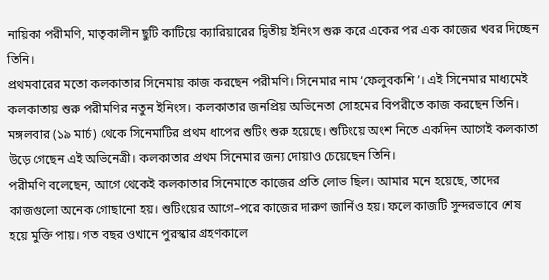নায়িকা পরীমণি, মাতৃকালীন ছুটি কাটিয়ে ক্যারিয়ারের দ্বিতীয় ইনিংস শুরু করে একের পর এক কাজের খবর দিচ্ছেন তিনি।
প্রথমবারের মতো কলকাতার সিনেমায় কাজ করছেন পরীমণি। সিনেমার নাম ‘ফেলুবকশি’। এই সিনেমার মাধ্যমেই কলকাতায় শুরু পরীমণির নতুন ইনিংস। কলকাতার জনপ্রিয় অভিনেতা সোহমের বিপরীতে কাজ করছেন তিনি। মঙ্গলবার (১৯ মার্চ) থেকে সিনেমাটির প্রথম ধাপের শুটিং শুরু হয়েছে। শুটিংয়ে অংশ নিতে একদিন আগেই কলকাতা উড়ে গেছেন এই অভিনেত্রী। কলকাতার প্রথম সিনেমার জন্য দোয়াও চেয়েছেন তিনি।
পরীমণি বলেছেন, আগে থেকেই কলকাতার সিনেমাতে কাজের প্রতি লোভ ছিল। আমার মনে হয়েছে, তাদের কাজগুলো অনেক গোছানো হয়। শুটিংয়ের আগে–পরে কাজের দারুণ জার্নিও হয়। ফলে কাজটি সুন্দরভাবে শেষ হয়ে মুক্তি পায়। গত বছর ওখানে পুরস্কার গ্রহণকালে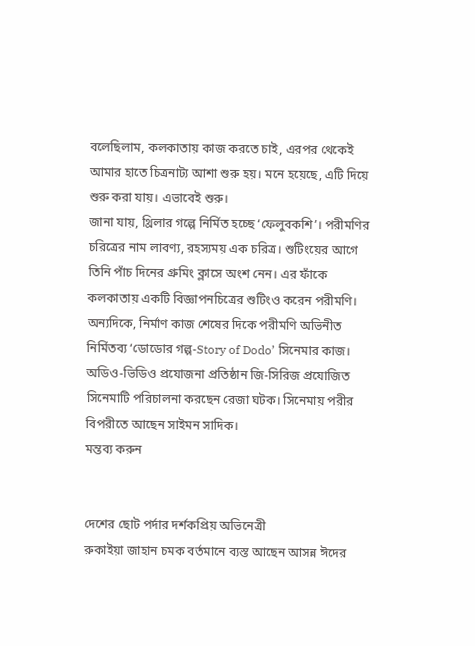বলেছিলাম, কলকাতায় কাজ করতে চাই, এরপর থেকেই আমার হাতে চিত্রনাট্য আশা শুরু হয়। মনে হয়েছে, এটি দিয়ে শুরু করা যায়। এভাবেই শুরু।
জানা যায়, থ্রিলার গল্পে নির্মিত হচ্ছে ‘ফেলুবকশি’। পরীমণির চরিত্রের নাম লাবণ্য, রহস্যময় এক চরিত্র। শুটিংয়ের আগে তিনি পাঁচ দিনের গ্রুমিং ক্লাসে অংশ নেন। এর ফাঁকে কলকাতায় একটি বিজ্ঞাপনচিত্রের শুটিংও করেন পরীমণি।
অন্যদিকে, নির্মাণ কাজ শেষের দিকে পরীমণি অভিনীত নির্মিতব্য ‘ডোডোর গল্প-Story of Dodo’ সিনেমার কাজ। অডিও-ভিডিও প্রযোজনা প্রতিষ্ঠান জি-সিরিজ প্রযোজিত সিনেমাটি পরিচালনা করছেন রেজা ঘটক। সিনেমায় পরীর বিপরীতে আছেন সাইমন সাদিক।
মন্তব্য করুন


দেশের ছোট পর্দার দর্শকপ্রিয় অভিনেত্রী
রুকাইয়া জাহান চমক বর্তমানে ব্যস্ত আছেন আসন্ন ঈদের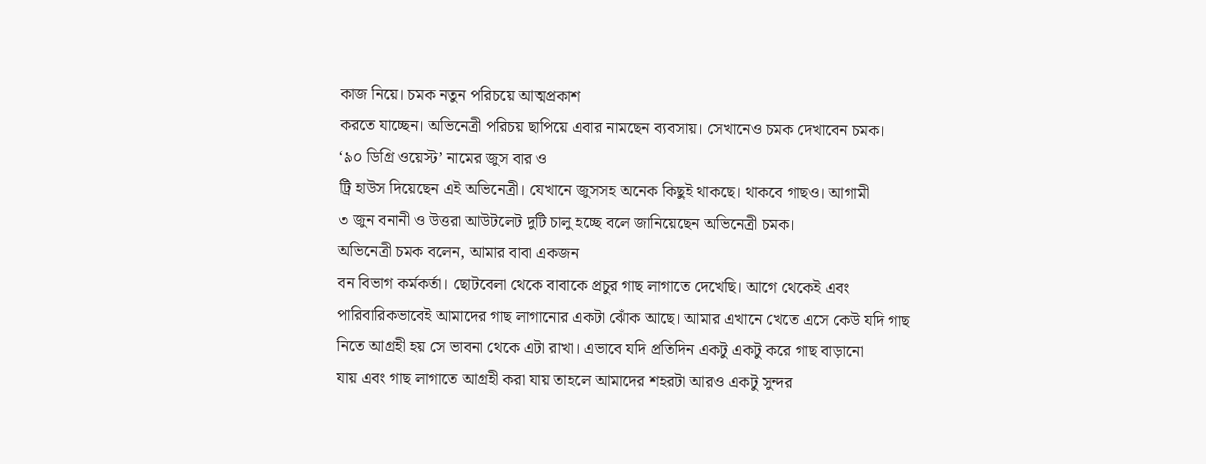কাজ নিয়ে। চমক নতুন পরিচয়ে আত্মপ্রকাশ
করতে যাচ্ছেন। অভিনেত্রী পরিচয় ছাপিয়ে এবার নামছেন ব্যবসায়। সেখানেও চমক দেখাবেন চমক।
‘৯০ ডিগ্রি ওয়েস্ট’ নামের জুস বার ও
ট্রি হাউস দিয়েছেন এই অভিনেত্রী। যেখানে জুসসহ অনেক কিছুই থাকছে। থাকবে গাছও। আগামী
৩ জুন বনানী ও উত্তরা আউটলেট দুটি চালু হচ্ছে বলে জানিয়েছেন অভিনেত্রী চমক।
অভিনেত্রী চমক বলেন, আমার বাবা একজন
বন বিভাগ কর্মকর্তা। ছোটবেলা থেকে বাবাকে প্রচুর গাছ লাগাতে দেখেছি। আগে থেকেই এবং
পারিবারিকভাবেই আমাদের গাছ লাগানোর একটা ঝোঁক আছে। আমার এখানে খেতে এসে কেউ যদি গাছ
নিতে আগ্রহী হয় সে ভাবনা থেকে এটা রাখা। এভাবে যদি প্রতিদিন একটু একটু করে গাছ বাড়ানো
যায় এবং গাছ লাগাতে আগ্রহী করা যায় তাহলে আমাদের শহরটা আরও একটু সুন্দর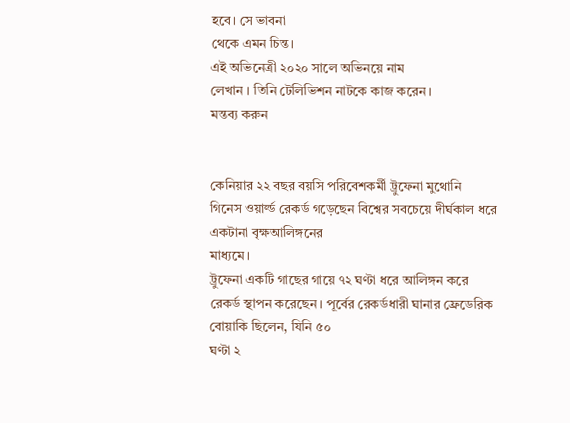হবে। সে ভাবনা
থেকে এমন চিন্ত।
এই অভিনেত্রী ২০২০ সালে অভিনয়ে নাম
লেখান । তিনি টেলিভিশন নাটকে কাজ করেন।
মন্তব্য করুন


কেনিয়ার ২২ বছর বয়সি পরিবেশকর্মী ট্রুফেনা মুথোনি
গিনেস ওয়ার্ল্ড রেকর্ড গড়েছেন বিশ্বের সবচেয়ে দীর্ঘকাল ধরে একটানা বৃক্ষআলিঙ্গনের
মাধ্যমে।
ট্রুফেনা একটি গাছের গায়ে ৭২ ঘণ্টা ধরে আলিঙ্গন করে
রেকর্ড স্থাপন করেছেন। পূর্বের রেকর্ডধারী ঘানার ফ্রেডেরিক বোয়াকি ছিলেন, যিনি ৫০
ঘণ্টা ২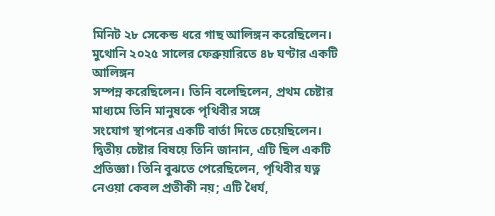মিনিট ২৮ সেকেন্ড ধরে গাছ আলিঙ্গন করেছিলেন।
মুথোনি ২০২৫ সালের ফেব্রুয়ারিতে ৪৮ ঘণ্টার একটি আলিঙ্গন
সম্পন্ন করেছিলেন। তিনি বলেছিলেন, প্রথম চেষ্টার মাধ্যমে তিনি মানুষকে পৃথিবীর সঙ্গে
সংযোগ স্থাপনের একটি বার্তা দিতে চেয়েছিলেন।
দ্বিতীয় চেষ্টার বিষয়ে তিনি জানান, এটি ছিল একটি
প্রতিজ্ঞা। তিনি বুঝতে পেরেছিলেন, পৃথিবীর যত্ন নেওয়া কেবল প্রতীকী নয়; এটি ধৈর্য,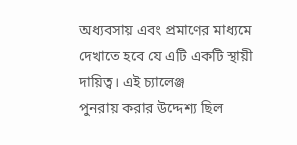অধ্যবসায় এবং প্রমাণের মাধ্যমে দেখাতে হবে যে এটি একটি স্থায়ী দায়িত্ব। এই চ্যালেঞ্জ
পুনরায় করার উদ্দেশ্য ছিল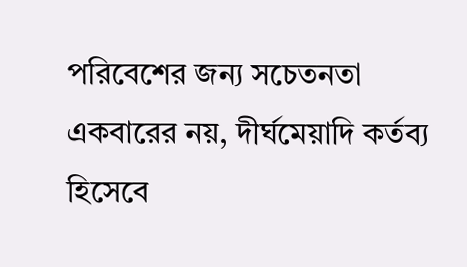পরিবেশের জন্য সচেতনতা একবারের নয়, দীর্ঘমেয়াদি কর্তব্য
হিসেবে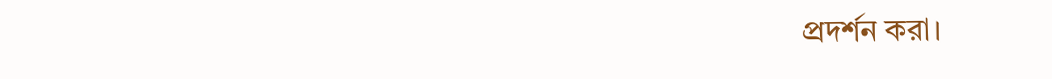প্রদর্শন করা।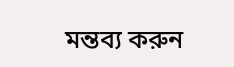মন্তব্য করুন